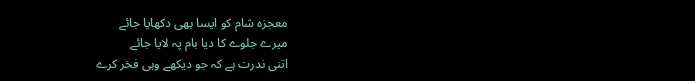معجزہ شام کو ایسا بھی دکھایا جائے
میرے جلوے کا دیا بام پہ لایا جائے
اتنی ندرت ہے کہ جو دیکھے وہی فخر کرے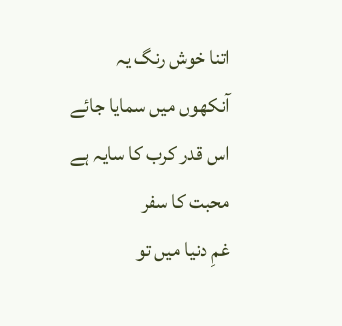اتنا خوش رنگ یہ آنکھوں میں سمایا جائے
اس قدر کرب کا سایہ ہے محبت کا سفر
غمِ دنیا میں تو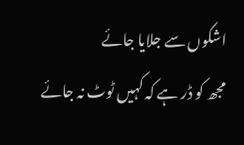اشکوں سے جلایا جائے
مجھ کو ڈر ہے کہ کہیں ٹوٹ نہ جائے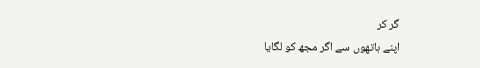گر کر
اپنے ہاتھوں سے اگر مجھ کو لگایا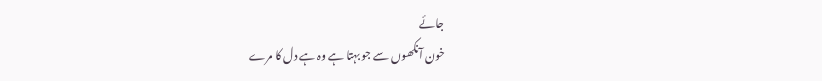جائے
خون آنکھوں سے جو بہتا ہے وہ ہے دل کا مرے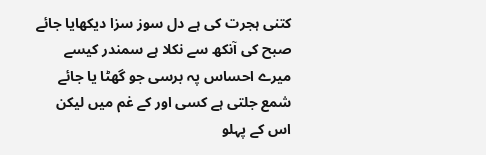کتنی ہجرت کی ہے دل سوز سزا دیکھایا جائے
صبح کی آنکھ سے نکلا ہے سمندر کیسے
میرے احساس پہ برسی جو گھٹا یا جائے
شمع جلتی ہے کسی اور کے غم میں لیکن
اس کے پہلو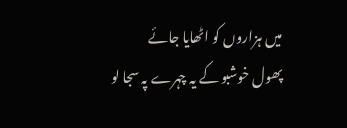میں ہزاروں کو اٹھایا جائے
پھول خوشبو کے یہ چہرے پہ سجا لو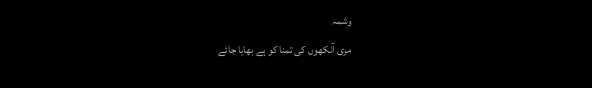وشمہ
مری آنکھوں کی تمنا کو ہے بھایا جائے